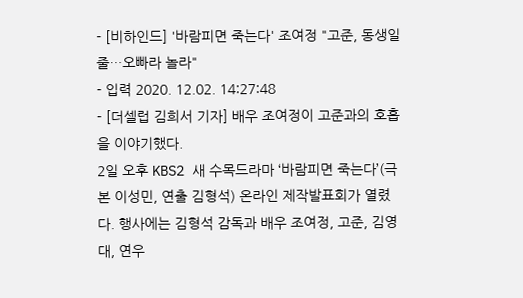- [비하인드] '바람피면 죽는다' 조여정 "고준, 동생일 줄…오빠라 놀라"
- 입력 2020. 12.02. 14:27:48
- [더셀럽 김희서 기자] 배우 조여정이 고준과의 호흡을 이야기했다.
2일 오후 KBS2 새 수목드라마 ‘바람피면 죽는다’(극본 이성민, 연출 김형석) 온라인 제작발표회가 열렸다. 행사에는 김형석 감독과 배우 조여정, 고준, 김영대, 연우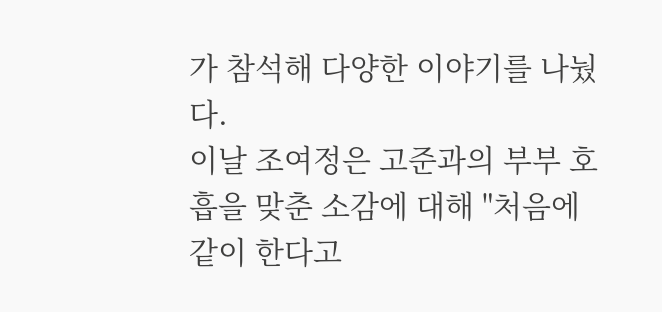가 참석해 다양한 이야기를 나눴다.
이날 조여정은 고준과의 부부 호흡을 맞춘 소감에 대해 "처음에 같이 한다고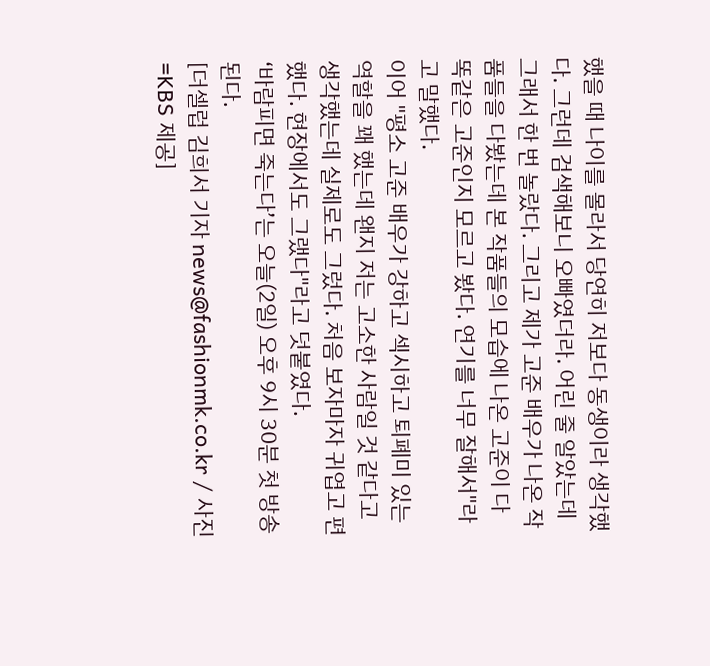했을 때 나이를 몰라서 당연히 저보다 동생이라 생각했다. 그런데 검색해보니 오빠였더라. 어린 줄 알았는데 그래서 한 번 놀랐다. 그리고 제가 고준 배우가 나온 작품들을 다봤는데 본 작품들의 모습에 나온 고준이 다 똑같은 고준인지 모르고 봤다. 연기를 너무 잘해서"라고 말했다.
이어 "평소 고준 배우가 강하고 섹시하고 퇴폐미 있는 역할을 꽤 했는데 왠지 저는 고소한 사람일 것 같다고 생각했는데 실제로도 그렀다. 처음 보자마자 귀엽고 편했다. 현장에서도 그랬다"라고 덧붙였다.
‘바람피면 죽는다’는 오늘(2일) 오후 9시 30분 첫 방송된다.
[더셀럽 김희서 기자 news@fashionmk.co.kr / 사진=KBS 제공]